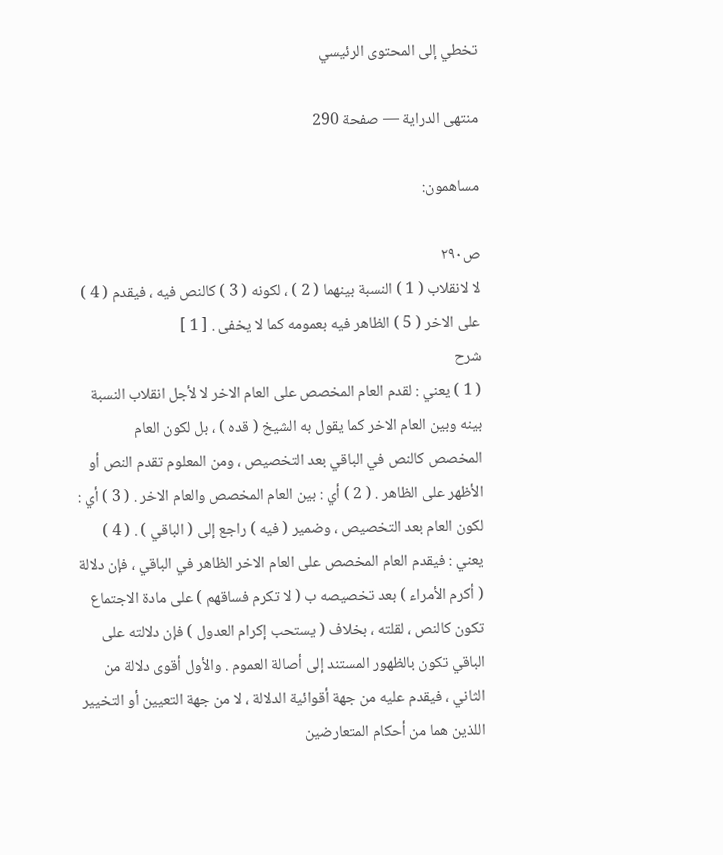تخطي إلى المحتوى الرئيسي

منتهى الدراية — صفحة 290

مساهمون:

ص٢٩٠
لا لانقلاب ( 1 ) النسبة بينهما ( 2 ) ، لكونه ( 3 ) كالنص فيه ، فيقدم ( 4 ) على الاخر ( 5 ) الظاهر فيه بعمومه كما لا يخفى . [ 1 ]
شرح
( 1 ) يعني : لقدم العام المخصص على العام الاخر لا لأجل انقلاب النسبة بينه وبين العام الاخر كما يقول به الشيخ ( قده ) ، بل لكون العام المخصص كالنص في الباقي بعد التخصيص ، ومن المعلوم تقدم النص أو الأظهر على الظاهر . ( 2 ) أي : بين العام المخصص والعام الاخر . ( 3 ) أي : لكون العام بعد التخصيص ، وضمير ( فيه ) راجع إلى ( الباقي ) . ( 4 ) يعني : فيقدم العام المخصص على العام الاخر الظاهر في الباقي ، فإن دلالة ( أكرم الأمراء ) بعد تخصيصه ب ( لا تكرم فساقهم ) على مادة الاجتماع تكون كالنص ، لقلته ، بخلاف ( يستحب إكرام العدول ) فإن دلالته على الباقي تكون بالظهور المستند إلى أصالة العموم . والأول أقوى دلالة من الثاني ، فيقدم عليه من جهة أقوائية الدلالة ، لا من جهة التعيين أو التخيير اللذين هما من أحكام المتعارضين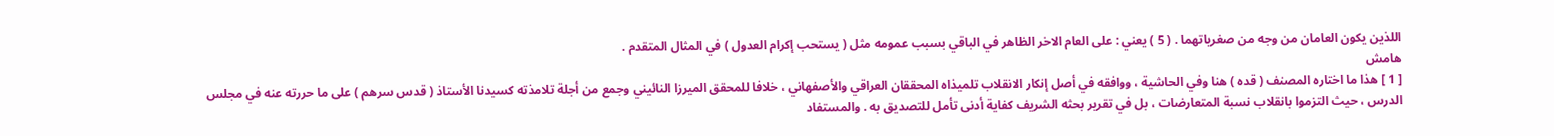اللذين يكون العامان من وجه من صغرياتهما . ( 5 ) يعني : على العام الاخر الظاهر في الباقي بسبب عمومه مثل ( يستحب إكرام العدول ) في المثال المتقدم .
هامش
[ 1 ] هذا ما اختاره المصنف ( قده ) هنا وفي الحاشية ، ووافقه في أصل إنكار الانقلاب تلميذاه المحققان العراقي والأصفهاني ، خلافا للمحقق الميرزا النائيني وجمع من أجلة تلامذته كسيدنا الأستاذ ( قدس سرهم ) على ما حررته عنه في مجلس الدرس ، حيث التزموا بانقلاب نسبة المتعارضات ، بل في تقرير بحثه الشريف كفاية أدنى تأمل للتصديق به . والمستفاد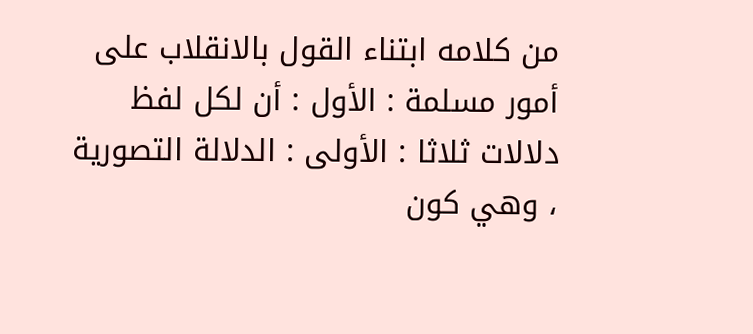من كلامه ابتناء القول بالانقلاب على أمور مسلمة : الأول : أن لكل لفظ دلالات ثلاثا : الأولى : الدلالة التصورية ، وهي كون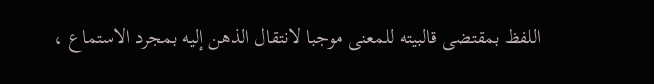اللفظ بمقتضى قالبيته للمعنى موجبا لانتقال الذهن إليه بمجرد الاستماع ،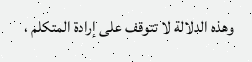وهذه الدلالة لا تتوقف على إرادة المتكلم ،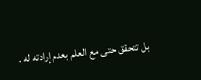بل تتحقق حتى مع العلم بعدم إرادته له .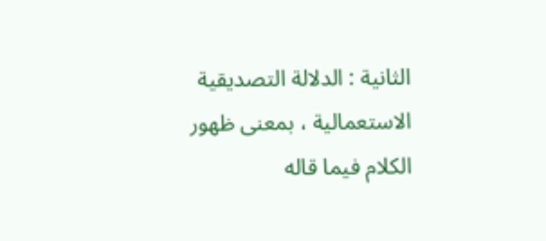الثانية : الدلالة التصديقية الاستعمالية ، بمعنى ظهور الكلام فيما قاله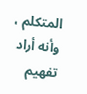المتكلم ، وأنه أراد تفهيم